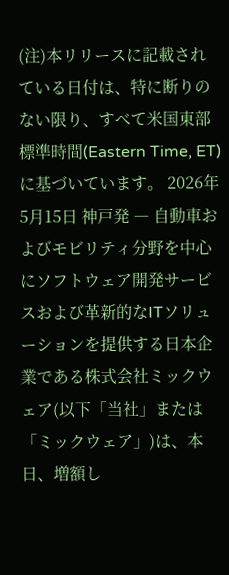(注)本リリースに記載されている日付は、特に断りのない限り、すべて米国東部標準時間(Eastern Time, ET)に基づいています。 2026年5月15日 神戸発 ― 自動車およびモビリティ分野を中心にソフトウェア開発サービスおよび革新的なITソリューションを提供する日本企業である株式会社ミックウェア(以下「当社」または「ミックウェア」)は、本日、増額し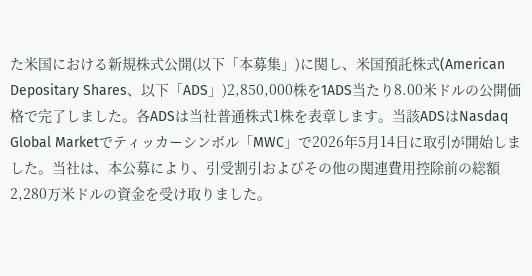た米国における新規株式公開(以下「本募集」)に関し、米国預託株式(American Depositary Shares、以下「ADS」)2,850,000株を1ADS当たり8.00米ドルの公開価格で完了しました。各ADSは当社普通株式1株を表章します。当該ADSはNasdaq Global Marketでティッカーシンボル「MWC」で2026年5月14日に取引が開始しました。当社は、本公募により、引受割引およびその他の関連費用控除前の総額2,280万米ドルの資金を受け取りました。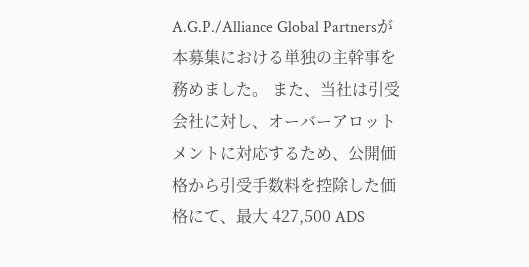A.G.P./Alliance Global Partnersが本募集における単独の主幹事を務めました。 また、当社は引受会社に対し、オーバーアロットメントに対応するため、公開価格から引受手数料を控除した価格にて、最大 427,500 ADS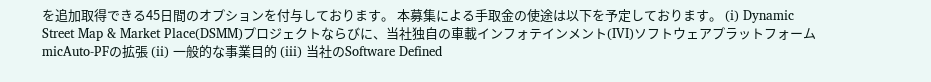を追加取得できる45日間のオプションを付与しております。 本募集による手取金の使途は以下を予定しております。 (i) Dynamic Street Map & Market Place(DSMM)プロジェクトならびに、当社独自の車載インフォテインメント(IVI)ソフトウェアプラットフォーム micAuto-PFの拡張 (ii) 一般的な事業目的 (iii) 当社のSoftware Defined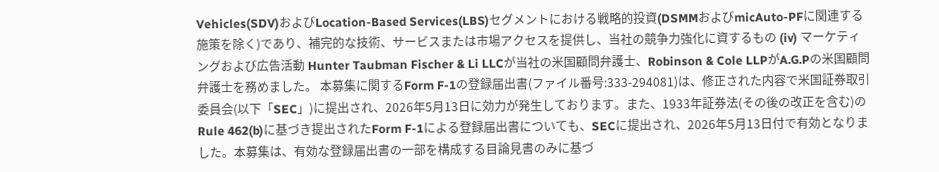Vehicles(SDV)およびLocation-Based Services(LBS)セグメントにおける戦略的投資(DSMMおよびmicAuto-PFに関連する施策を除く)であり、補完的な技術、サービスまたは市場アクセスを提供し、当社の競争力強化に資するもの (iv) マーケティングおよび広告活動 Hunter Taubman Fischer & Li LLCが当社の米国顧問弁護士、Robinson & Cole LLPがA.G.Pの米国顧問弁護士を務めました。 本募集に関するForm F-1の登録届出書(ファイル番号:333-294081)は、修正された内容で米国証券取引委員会(以下「SEC」)に提出され、2026年5月13日に効力が発生しております。また、1933年証券法(その後の改正を含む)のRule 462(b)に基づき提出されたForm F-1による登録届出書についても、SECに提出され、2026年5月13日付で有効となりました。本募集は、有効な登録届出書の一部を構成する目論見書のみに基づ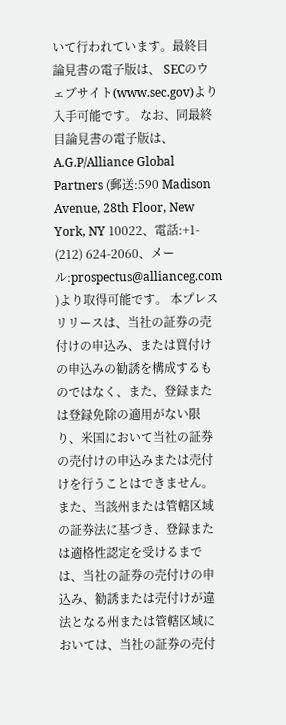いて行われています。最終目論見書の電子版は、 SECのウェブサイト(www.sec.gov)より入手可能です。 なお、同最終目論見書の電子版は、A.G.P/Alliance Global Partners (郵送:590 Madison Avenue, 28th Floor, New York, NY 10022、電話:+1- (212) 624-2060、メール:prospectus@allianceg.com )より取得可能です。 本プレスリリースは、当社の証券の売付けの申込み、または買付けの申込みの勧誘を構成するものではなく、また、登録または登録免除の適用がない限り、米国において当社の証券の売付けの申込みまたは売付けを行うことはできません。また、当該州または管轄区域の証券法に基づき、登録または適格性認定を受けるまでは、当社の証券の売付けの申込み、勧誘または売付けが違法となる州または管轄区域においては、当社の証券の売付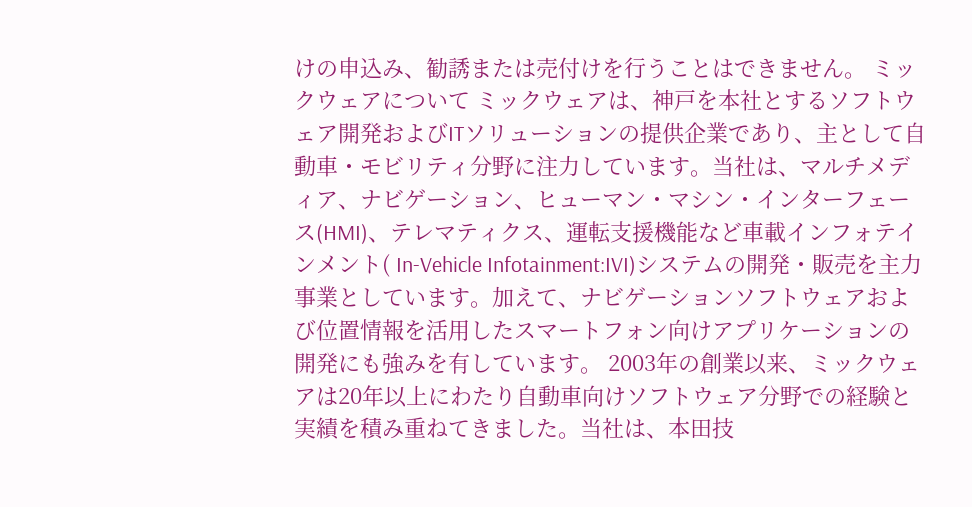けの申込み、勧誘または売付けを行うことはできません。 ミックウェアについて ミックウェアは、神戸を本社とするソフトウェア開発およびITソリューションの提供企業であり、主として自動車・モビリティ分野に注力しています。当社は、マルチメディア、ナビゲーション、ヒューマン・マシン・インターフェース(HMI)、テレマティクス、運転支援機能など車載インフォテインメント( In-Vehicle Infotainment:IVI)システムの開発・販売を主力事業としています。加えて、ナビゲーションソフトウェアおよび位置情報を活用したスマートフォン向けアプリケーションの開発にも強みを有しています。 2003年の創業以来、ミックウェアは20年以上にわたり自動車向けソフトウェア分野での経験と実績を積み重ねてきました。当社は、本田技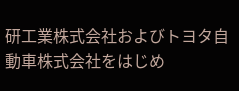研工業株式会社およびトヨタ自動車株式会社をはじめ